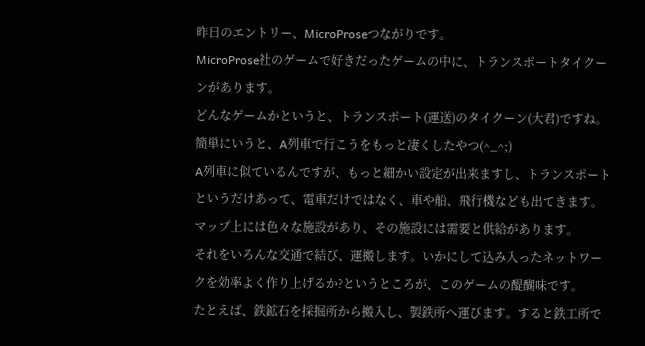昨日のエントリー、MicroProseつながりです。
MicroProse社のゲームで好きだったゲームの中に、トランスポートタイクーンがあります。
どんなゲームかというと、トランスポート(運送)のタイクーン(大君)ですね。
簡単にいうと、A列車で行こうをもっと凄くしたやつ(^_^;)
A列車に似ているんですが、もっと細かい設定が出来ますし、トランスポートというだけあって、電車だけではなく、車や船、飛行機なども出てきます。
マップ上には色々な施設があり、その施設には需要と供給があります。
それをいろんな交通で結び、運搬します。いかにして込み入ったネットワークを効率よく作り上げるか?というところが、このゲームの醍醐味です。
たとえば、鉄鉱石を採掘所から搬入し、製鉄所へ運びます。すると鉄工所で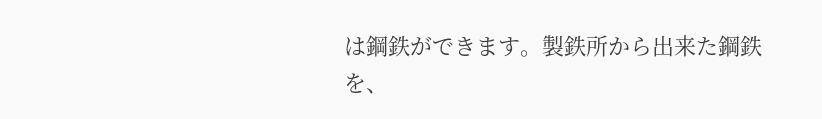は鋼鉄ができます。製鉄所から出来た鋼鉄を、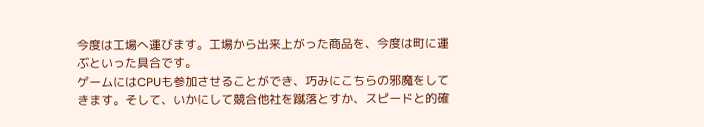今度は工場へ運びます。工場から出来上がった商品を、今度は町に運ぶといった具合です。
ゲームにはCPUも参加させることができ、巧みにこちらの邪魔をしてきます。そして、いかにして競合他社を蹴落とすか、スピードと的確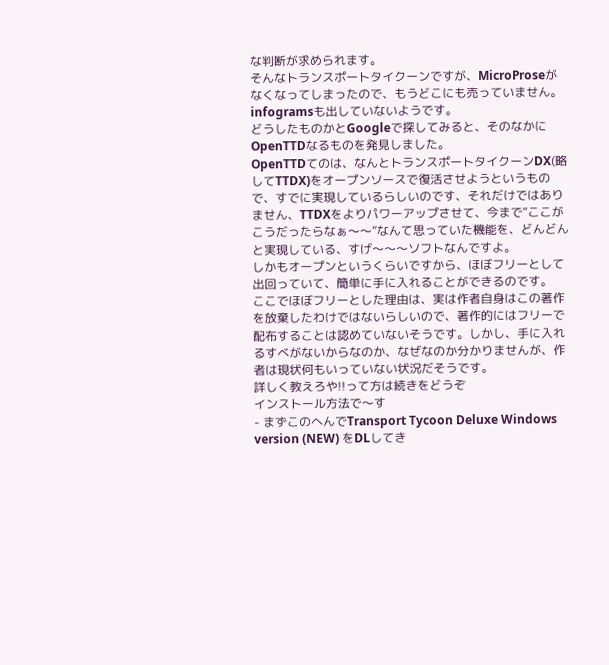な判断が求められます。
そんなトランスポートタイクーンですが、MicroProseがなくなってしまったので、もうどこにも売っていません。infogramsも出していないようです。
どうしたものかとGoogleで探してみると、そのなかにOpenTTDなるものを発見しました。
OpenTTDてのは、なんとトランスポートタイクーンDX(略してTTDX)をオープンソースで復活させようというもので、すでに実現しているらしいのです、それだけではありません、TTDXをよりパワーアップさせて、今まで“ここがこうだったらなぁ〜〜”なんて思っていた機能を、どんどんと実現している、すげ〜〜〜ソフトなんですよ。
しかもオープンというくらいですから、ほぼフリーとして出回っていて、簡単に手に入れることができるのです。
ここでほぼフリーとした理由は、実は作者自身はこの著作を放棄したわけではないらしいので、著作的にはフリーで配布することは認めていないそうです。しかし、手に入れるすべがないからなのか、なぜなのか分かりませんが、作者は現状何もいっていない状況だそうです。
詳しく教えろや!!って方は続きをどうぞ
インストール方法で〜す
- まずこのへんでTransport Tycoon Deluxe Windows version (NEW) をDLしてき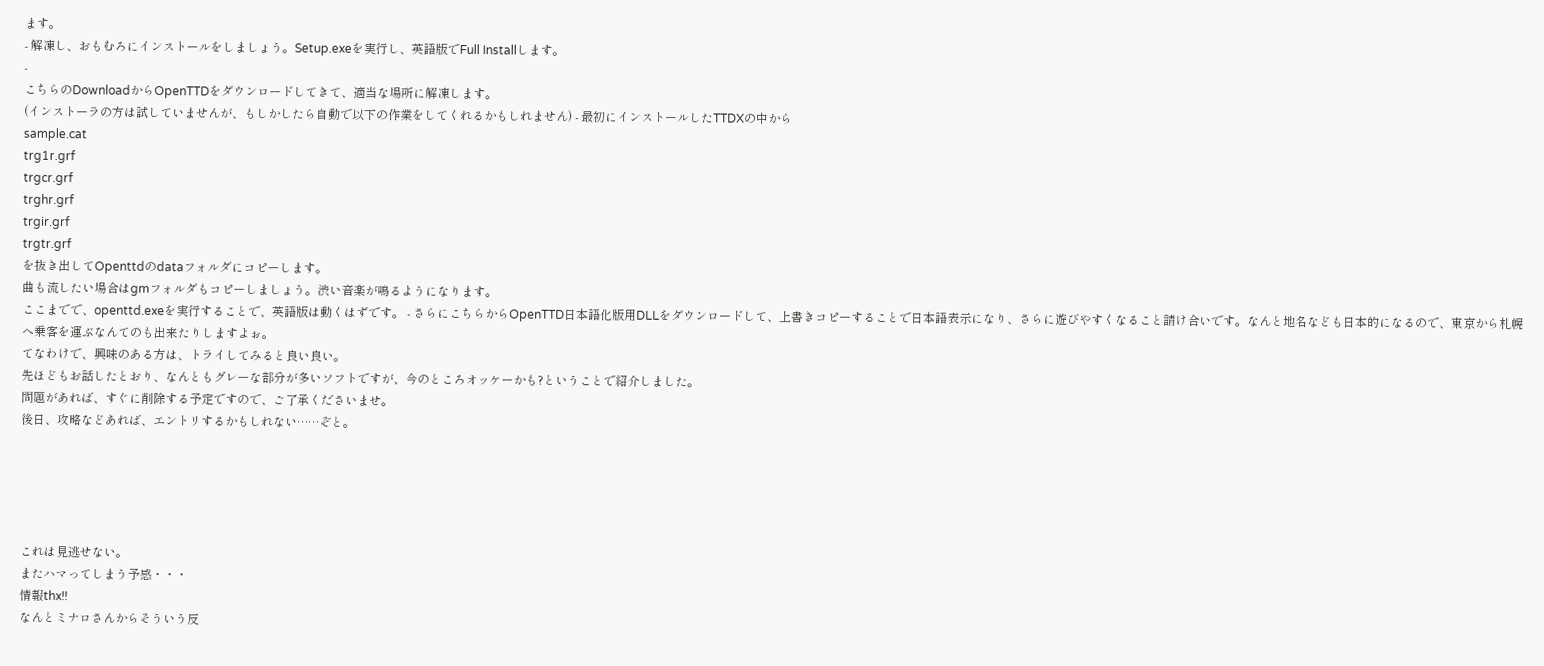ます。
- 解凍し、おもむろにインストールをしましょう。Setup.exeを実行し、英語版でFull Installします。
-
こちらのDownloadからOpenTTDをダウンロードしてきて、適当な場所に解凍します。
(インストーラの方は試していませんが、もしかしたら自動で以下の作業をしてくれるかもしれません) - 最初にインストールしたTTDXの中から
sample.cat
trg1r.grf
trgcr.grf
trghr.grf
trgir.grf
trgtr.grf
を抜き出してOpenttdのdataフォルダにコピーします。
曲も流したい場合はgmフォルダもコピーしましょう。渋い音楽が鳴るようになります。
ここまでで、openttd.exeを実行することで、英語版は動くはずです。 - さらにこちらからOpenTTD日本語化版用DLLをダウンロードして、上書きコピーすることで日本語表示になり、さらに遊びやすくなること請け合いです。なんと地名なども日本的になるので、東京から札幌へ乗客を運ぶなんてのも出来たりしますよぉ。
てなわけで、興味のある方は、トライしてみると良い良い。
先ほどもお話したとおり、なんともグレーな部分が多いソフトですが、今のところオッケーかも?ということで紹介しました。
問題があれば、すぐに削除する予定ですので、ご了承くださいませ。
後日、攻略などあれば、エントリするかもしれない……ぞと。





これは見逃せない。
またハマってしまう予感・・・
情報thx!!
なんとミナロさんからそういう反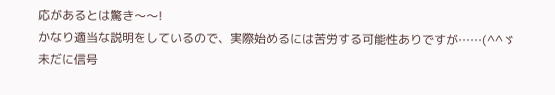応があるとは驚き〜〜!
かなり適当な説明をしているので、実際始めるには苦労する可能性ありですが……(^^ゞ
未だに信号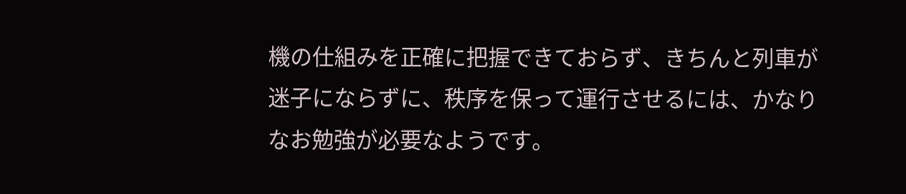機の仕組みを正確に把握できておらず、きちんと列車が迷子にならずに、秩序を保って運行させるには、かなりなお勉強が必要なようです。